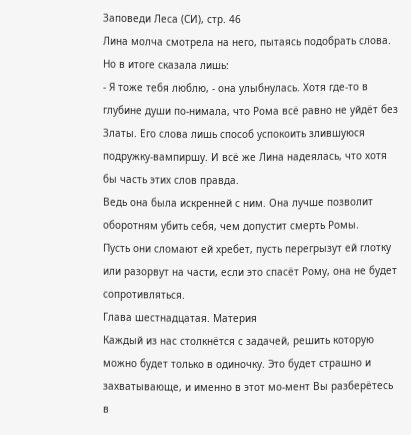Заповеди Леса (СИ), стр. 46
Лина молча смотрела на него, пытаясь подобрать слова. Но в итоге сказала лишь:
- Я тоже тебя люблю, - она улыбнулась. Хотя где-то в глубине души по-нимала, что Рома всё равно не уйдёт без Златы. Его слова лишь способ успокоить злившуюся подружку-вампиршу. И всё же Лина надеялась, что хотя бы часть этих слов правда.
Ведь она была искренней с ним. Она лучше позволит оборотням убить себя, чем допустит смерть Ромы.
Пусть они сломают ей хребет, пусть перегрызут ей глотку или разорвут на части, если это спасёт Рому, она не будет сопротивляться.
Глава шестнадцатая. Материя
Каждый из нас столкнётся с задачей, решить которую можно будет только в одиночку. Это будет страшно и захватывающе, и именно в этот мо-мент Вы разберётесь в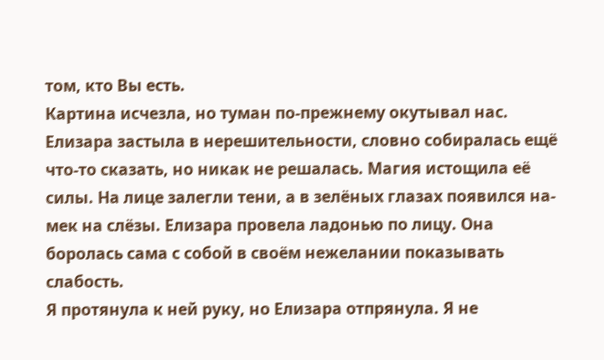том, кто Вы есть.
Картина исчезла, но туман по-прежнему окутывал нас. Елизара застыла в нерешительности, словно собиралась ещё что-то сказать, но никак не решалась. Магия истощила её силы. На лице залегли тени, а в зелёных глазах появился на-мек на слёзы. Елизара провела ладонью по лицу. Она боролась сама с собой в своём нежелании показывать слабость.
Я протянула к ней руку, но Елизара отпрянула. Я не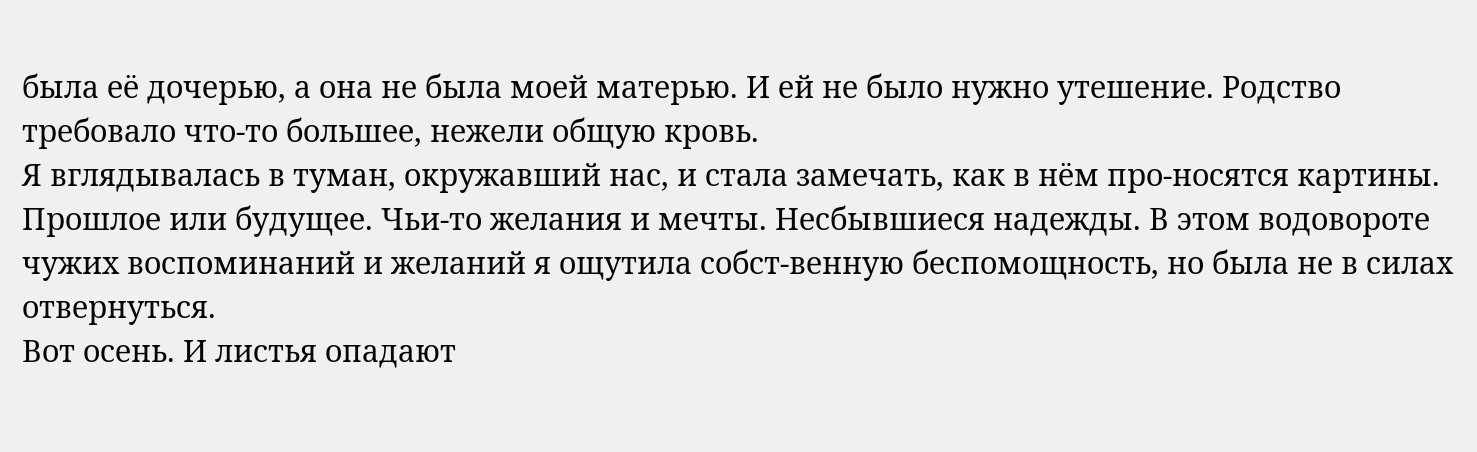была её дочерью, а она не была моей матерью. И ей не было нужно утешение. Родство требовало что-то большее, нежели общую кровь.
Я вглядывалась в туман, окружавший нас, и стала замечать, как в нём про-носятся картины. Прошлое или будущее. Чьи-то желания и мечты. Несбывшиеся надежды. В этом водовороте чужих воспоминаний и желаний я ощутила собст-венную беспомощность, но была не в силах отвернуться.
Вот осень. И листья опадают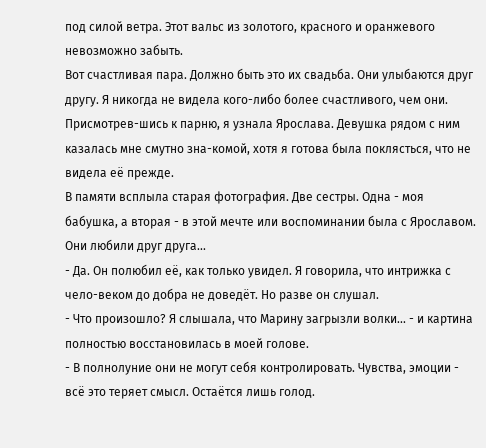под силой ветра. Этот вальс из золотого, красного и оранжевого невозможно забыть.
Вот счастливая пара. Должно быть это их свадьба. Они улыбаются друг другу. Я никогда не видела кого-либо более счастливого, чем они. Присмотрев-шись к парню, я узнала Ярослава. Девушка рядом с ним казалась мне смутно зна-комой, хотя я готова была поклясться, что не видела её прежде.
В памяти всплыла старая фотография. Две сестры. Одна - моя бабушка, а вторая - в этой мечте или воспоминании была с Ярославом.
Они любили друг друга...
- Да. Он полюбил её, как только увидел. Я говорила, что интрижка с чело-веком до добра не доведёт. Но разве он слушал.
- Что произошло? Я слышала, что Марину загрызли волки... - и картина полностью восстановилась в моей голове.
- В полнолуние они не могут себя контролировать. Чувства, эмоции - всё это теряет смысл. Остаётся лишь голод.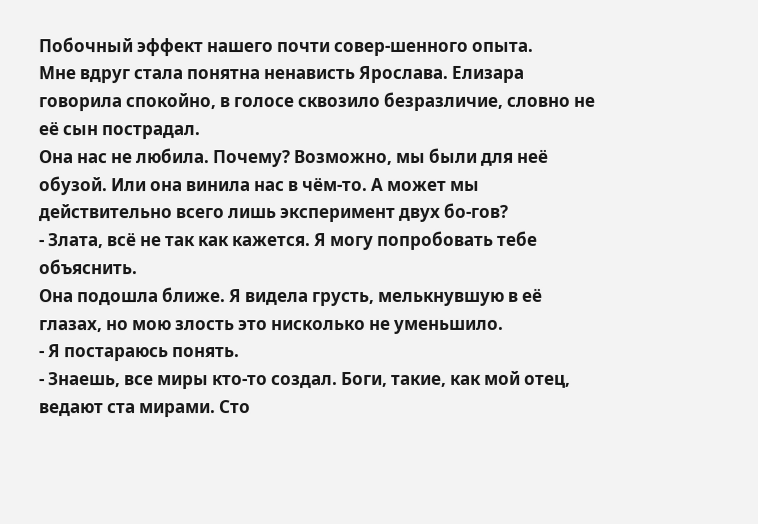Побочный эффект нашего почти совер-шенного опыта.
Мне вдруг стала понятна ненависть Ярослава. Елизара говорила спокойно, в голосе сквозило безразличие, словно не её сын пострадал.
Она нас не любила. Почему? Возможно, мы были для неё обузой. Или она винила нас в чём-то. А может мы действительно всего лишь эксперимент двух бо-гов?
- Злата, всё не так как кажется. Я могу попробовать тебе объяснить.
Она подошла ближе. Я видела грусть, мелькнувшую в её глазах, но мою злость это нисколько не уменьшило.
- Я постараюсь понять.
- Знаешь, все миры кто-то создал. Боги, такие, как мой отец, ведают ста мирами. Сто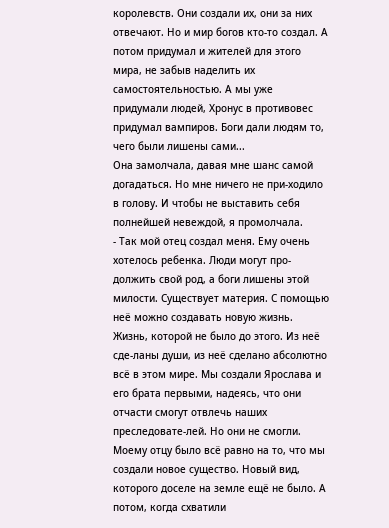королевств. Они создали их, они за них отвечают. Но и мир богов кто-то создал. А потом придумал и жителей для этого мира, не забыв наделить их самостоятельностью. А мы уже придумали людей, Хронус в противовес придумал вампиров. Боги дали людям то, чего были лишены сами...
Она замолчала, давая мне шанс самой догадаться. Но мне ничего не при-ходило в голову. И чтобы не выставить себя полнейшей невеждой, я промолчала.
- Так мой отец создал меня. Ему очень хотелось ребенка. Люди могут про-должить свой род, а боги лишены этой милости. Существует материя. С помощью неё можно создавать новую жизнь. Жизнь, которой не было до этого. Из неё сде-ланы души, из неё сделано абсолютно всё в этом мире. Мы создали Ярослава и его брата первыми, надеясь, что они отчасти смогут отвлечь наших преследовате-лей. Но они не смогли. Моему отцу было всё равно на то, что мы создали новое существо. Новый вид, которого доселе на земле ещё не было. А потом, когда схватили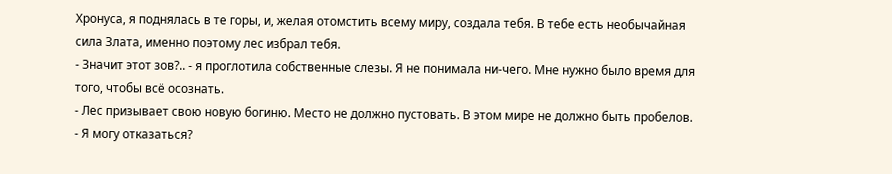Хронуса, я поднялась в те горы, и, желая отомстить всему миру, создала тебя. В тебе есть необычайная сила Злата, именно поэтому лес избрал тебя.
- Значит этот зов?.. - я проглотила собственные слезы. Я не понимала ни-чего. Мне нужно было время для того, чтобы всё осознать.
- Лес призывает свою новую богиню. Место не должно пустовать. В этом мире не должно быть пробелов.
- Я могу отказаться?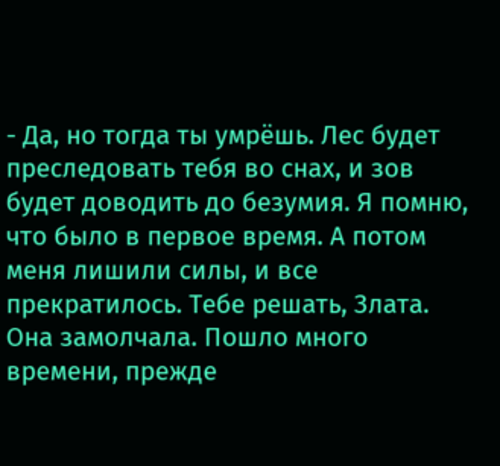- Да, но тогда ты умрёшь. Лес будет преследовать тебя во снах, и зов будет доводить до безумия. Я помню, что было в первое время. А потом меня лишили силы, и все прекратилось. Тебе решать, Злата.
Она замолчала. Пошло много времени, прежде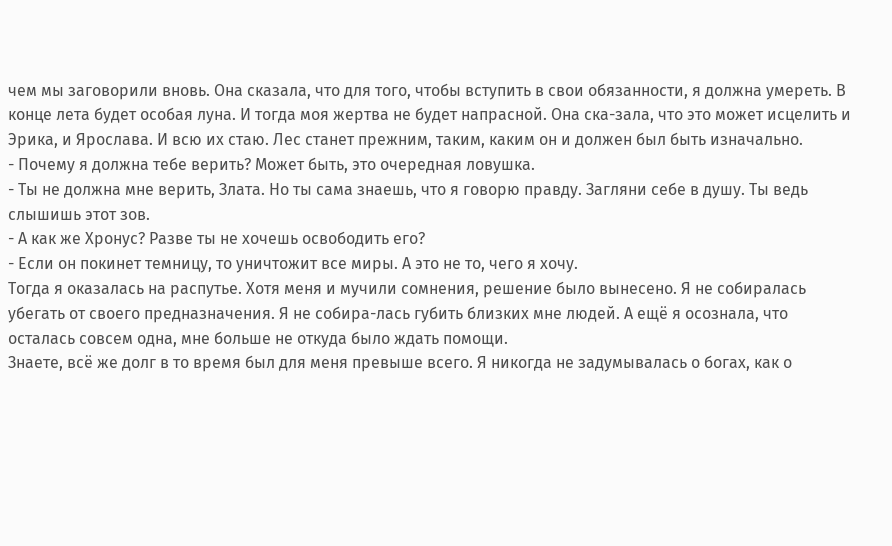чем мы заговорили вновь. Она сказала, что для того, чтобы вступить в свои обязанности, я должна умереть. В конце лета будет особая луна. И тогда моя жертва не будет напрасной. Она ска-зала, что это может исцелить и Эрика, и Ярослава. И всю их стаю. Лес станет прежним, таким, каким он и должен был быть изначально.
- Почему я должна тебе верить? Может быть, это очередная ловушка.
- Ты не должна мне верить, Злата. Но ты сама знаешь, что я говорю правду. Загляни себе в душу. Ты ведь слышишь этот зов.
- А как же Хронус? Разве ты не хочешь освободить его?
- Если он покинет темницу, то уничтожит все миры. А это не то, чего я хочу.
Тогда я оказалась на распутье. Хотя меня и мучили сомнения, решение было вынесено. Я не собиралась убегать от своего предназначения. Я не собира-лась губить близких мне людей. А ещё я осознала, что осталась совсем одна, мне больше не откуда было ждать помощи.
Знаете, всё же долг в то время был для меня превыше всего. Я никогда не задумывалась о богах, как о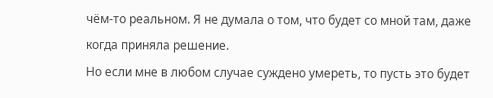чём-то реальном. Я не думала о том, что будет со мной там, даже когда приняла решение.
Но если мне в любом случае суждено умереть, то пусть это будет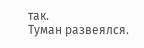так.
Туман развеялся.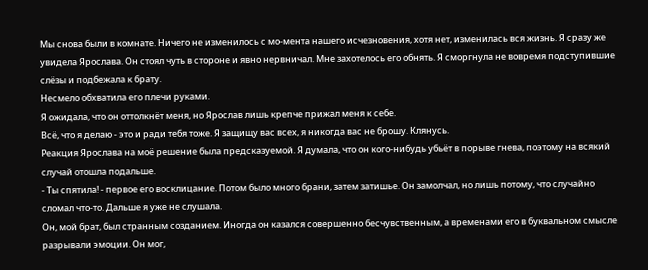Мы снова были в комнате. Ничего не изменилось с мо-мента нашего исчезновения, хотя нет, изменилась вся жизнь. Я сразу же увидела Ярослава. Он стоял чуть в стороне и явно нервничал. Мне захотелось его обнять. Я сморгнула не вовремя подступившие слёзы и подбежала к брату.
Несмело обхватила его плечи руками.
Я ожидала, что он оттолкнёт меня, но Ярослав лишь крепче прижал меня к себе.
Всё, что я делаю - это и ради тебя тоже. Я защищу вас всех, я никогда вас не брошу. Клянусь.
Реакция Ярослава на моё решение была предсказуемой. Я думала, что он кого-нибудь убьёт в порыве гнева, поэтому на всякий случай отошла подальше.
- Ты спятила! - первое его восклицание. Потом было много брани, затем затишье. Он замолчал, но лишь потому, что случайно сломал что-то. Дальше я уже не слушала.
Он, мой брат, был странным созданием. Иногда он казался совершенно бесчувственным, а временами его в буквальном смысле разрывали эмоции. Он мог,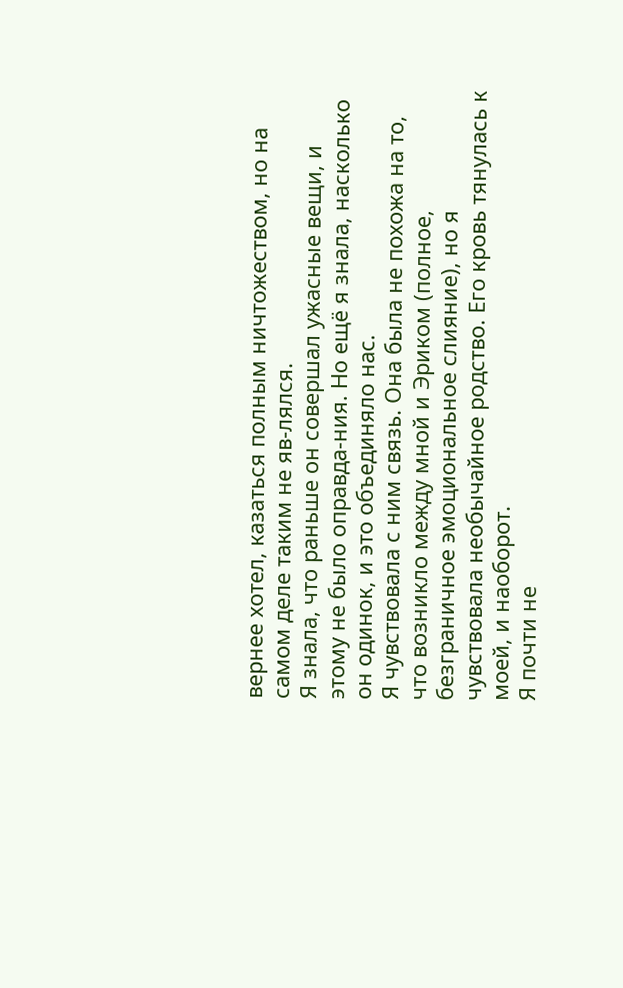вернее хотел, казаться полным ничтожеством, но на самом деле таким не яв-лялся.
Я знала, что раньше он совершал ужасные вещи, и этому не было оправда-ния. Но ещё я знала, насколько он одинок, и это объединяло нас.
Я чувствовала с ним связь. Она была не похожа на то, что возникло между мной и Эриком (полное, безграничное эмоциональное слияние), но я чувствовала необычайное родство. Его кровь тянулась к моей, и наоборот.
Я почти не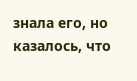знала его, но казалось, что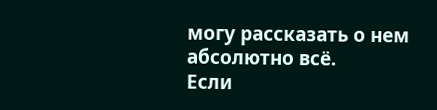могу рассказать о нем абсолютно всё.
Если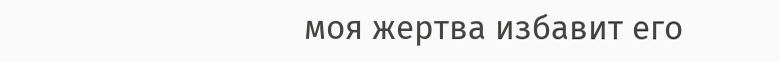моя жертва избавит его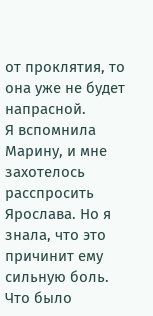от проклятия, то она уже не будет напрасной.
Я вспомнила Марину, и мне захотелось расспросить Ярослава. Но я знала, что это причинит ему сильную боль. Что было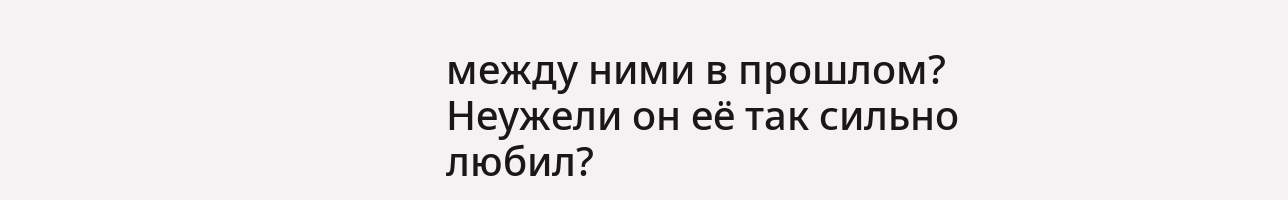между ними в прошлом? Неужели он её так сильно любил?